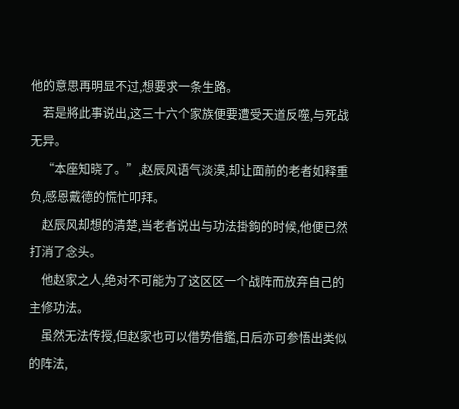他的意思再明显不过,想要求一条生路。
    若是將此事说出,这三十六个家族便要遭受天道反噬,与死战无异。
    “本座知晓了。”,赵辰风语气淡漠,却让面前的老者如释重负,感恩戴德的慌忙叩拜。
    赵辰风却想的清楚,当老者说出与功法掛鉤的时候,他便已然打消了念头。
    他赵家之人,绝对不可能为了这区区一个战阵而放弃自己的主修功法。
    虽然无法传授,但赵家也可以借势借鑑,日后亦可参悟出类似的阵法,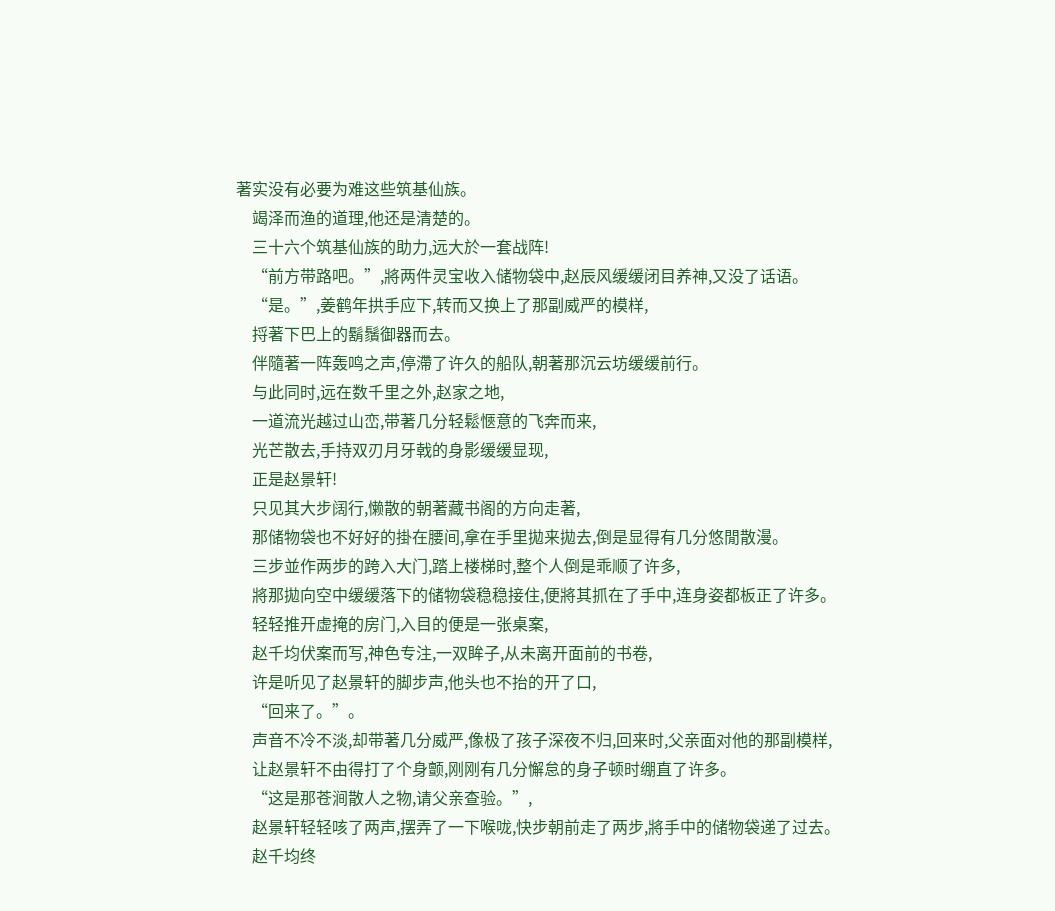著实没有必要为难这些筑基仙族。
    竭泽而渔的道理,他还是清楚的。
    三十六个筑基仙族的助力,远大於一套战阵!
    “前方带路吧。”,將两件灵宝收入储物袋中,赵辰风缓缓闭目养神,又没了话语。
    “是。”,姜鹤年拱手应下,转而又换上了那副威严的模样,
    捋著下巴上的鬍鬚御器而去。
    伴隨著一阵轰鸣之声,停滯了许久的船队,朝著那沉云坊缓缓前行。
    与此同时,远在数千里之外,赵家之地,
    一道流光越过山峦,带著几分轻鬆愜意的飞奔而来,
    光芒散去,手持双刃月牙戟的身影缓缓显现,
    正是赵景轩!
    只见其大步阔行,懒散的朝著藏书阁的方向走著,
    那储物袋也不好好的掛在腰间,拿在手里拋来拋去,倒是显得有几分悠閒散漫。
    三步並作两步的跨入大门,踏上楼梯时,整个人倒是乖顺了许多,
    將那拋向空中缓缓落下的储物袋稳稳接住,便將其抓在了手中,连身姿都板正了许多。
    轻轻推开虚掩的房门,入目的便是一张桌案,
    赵千均伏案而写,神色专注,一双眸子,从未离开面前的书卷,
    许是听见了赵景轩的脚步声,他头也不抬的开了口,
    “回来了。”。
    声音不冷不淡,却带著几分威严,像极了孩子深夜不归,回来时,父亲面对他的那副模样,
    让赵景轩不由得打了个身颤,刚刚有几分懈怠的身子顿时绷直了许多。
    “这是那苍涧散人之物,请父亲查验。”,
    赵景轩轻轻咳了两声,摆弄了一下喉咙,快步朝前走了两步,將手中的储物袋递了过去。
    赵千均终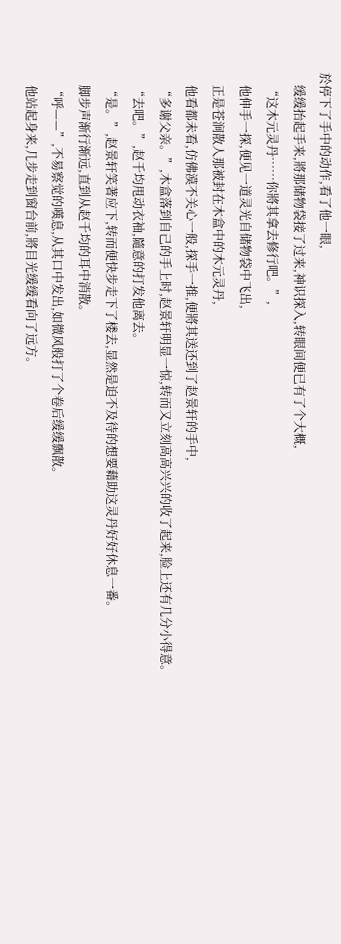於停下了手中的动作,看了他一眼,
    缓缓抬起手来,將那储物袋接了过来,神识探入,转眼间便已有了个大概,
    “这木元灵丹……你將其拿去修行吧。”,
    他伸手一探,便见一道灵光自储物袋中飞出,
    正是苍涧散人那被封在木盒中的木元灵丹,
    他看都未看,仿佛漠不关心一般,探手一推,便將其送还到了赵景轩的手中,
    “多谢父亲。”,木盒落到自己的手上时,赵景轩明显一惊,转而又立刻高高兴兴的收了起来,脸上还有几分小得意。
    “去吧。”,赵千均甩动衣袖,隨意的打发他离去。
    “是。”,赵景轩笑著应下,转而便快步走下了楼去,显然是迫不及待的想要藉助这灵丹好好休息一番。
    脚步声渐行渐远,直到从赵千均的耳中消散。
    “呼——”,不易察觉的嘆息,从其口中发出,如微风般打了个卷后缓缓飘散。
    他站起身来,几步走到窗台前,將目光缓缓看向了远方。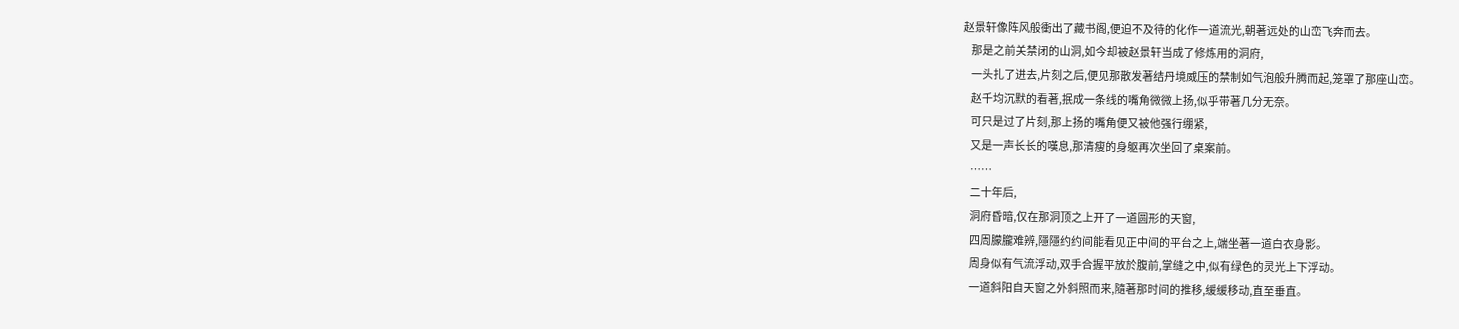赵景轩像阵风般衝出了藏书阁,便迫不及待的化作一道流光,朝著远处的山峦飞奔而去。
    那是之前关禁闭的山洞,如今却被赵景轩当成了修炼用的洞府,
    一头扎了进去,片刻之后,便见那散发著结丹境威压的禁制如气泡般升腾而起,笼罩了那座山峦。
    赵千均沉默的看著,抿成一条线的嘴角微微上扬,似乎带著几分无奈。
    可只是过了片刻,那上扬的嘴角便又被他强行绷紧,
    又是一声长长的嘆息,那清瘦的身躯再次坐回了桌案前。
    ……
    二十年后,
    洞府昏暗,仅在那洞顶之上开了一道圆形的天窗,
    四周朦朧难辨,隱隱约约间能看见正中间的平台之上,端坐著一道白衣身影。
    周身似有气流浮动,双手合握平放於腹前,掌缝之中,似有绿色的灵光上下浮动。
    一道斜阳自天窗之外斜照而来,隨著那时间的推移,缓缓移动,直至垂直。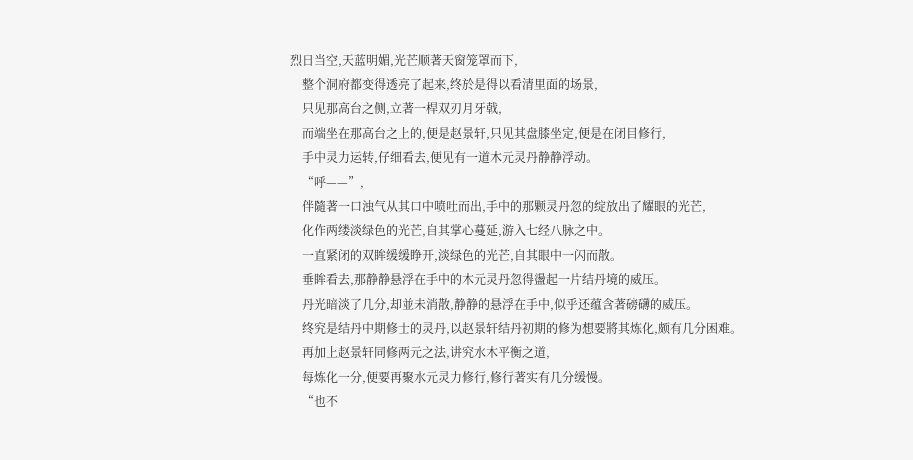烈日当空,天蓝明媚,光芒顺著天窗笼罩而下,
    整个洞府都变得透亮了起来,终於是得以看清里面的场景,
    只见那高台之侧,立著一桿双刃月牙戟,
    而端坐在那高台之上的,便是赵景轩,只见其盘膝坐定,便是在闭目修行,
    手中灵力运转,仔细看去,便见有一道木元灵丹静静浮动。
    “呼——”,
    伴隨著一口浊气从其口中喷吐而出,手中的那颗灵丹忽的绽放出了耀眼的光芒,
    化作两缕淡绿色的光芒,自其掌心蔓延,游入七经八脉之中。
    一直紧闭的双眸缓缓睁开,淡绿色的光芒,自其眼中一闪而散。
    垂眸看去,那静静悬浮在手中的木元灵丹忽得盪起一片结丹境的威压。
    丹光暗淡了几分,却並未消散,静静的悬浮在手中,似乎还蕴含著磅礴的威压。
    终究是结丹中期修士的灵丹,以赵景轩结丹初期的修为想要將其炼化,颇有几分困难。
    再加上赵景轩同修两元之法,讲究水木平衡之道,
    每炼化一分,便要再聚水元灵力修行,修行著实有几分缓慢。
    “也不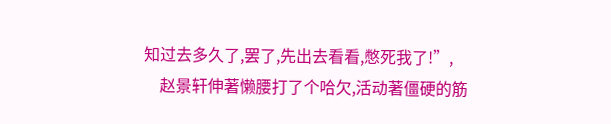知过去多久了,罢了,先出去看看,憋死我了!”,
    赵景轩伸著懒腰打了个哈欠,活动著僵硬的筋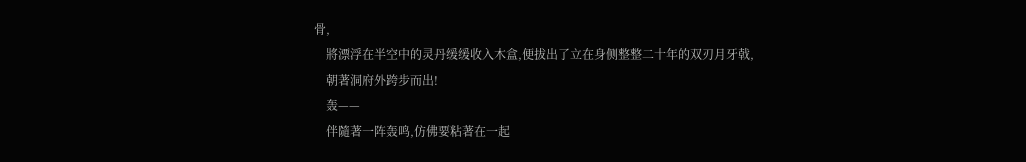骨,
    將漂浮在半空中的灵丹缓缓收入木盒,便拔出了立在身侧整整二十年的双刃月牙戟,
    朝著洞府外跨步而出!
    轰——
    伴隨著一阵轰鸣,仿佛要粘著在一起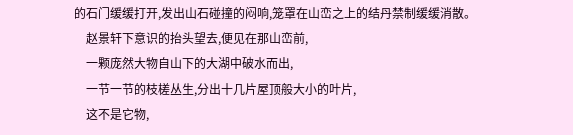的石门缓缓打开,发出山石碰撞的闷响,笼罩在山峦之上的结丹禁制缓缓消散。
    赵景轩下意识的抬头望去,便见在那山峦前,
    一颗庞然大物自山下的大湖中破水而出,
    一节一节的枝槎丛生,分出十几片屋顶般大小的叶片,
    这不是它物,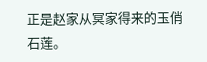正是赵家从冥家得来的玉俏石莲。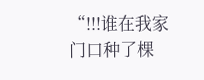“!!!谁在我家门口种了棵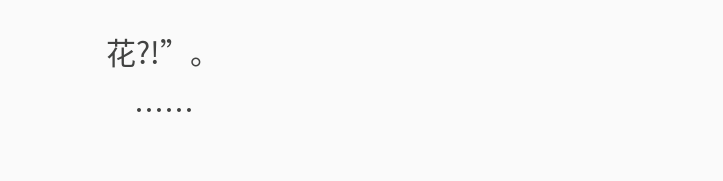花?!”。
    ……